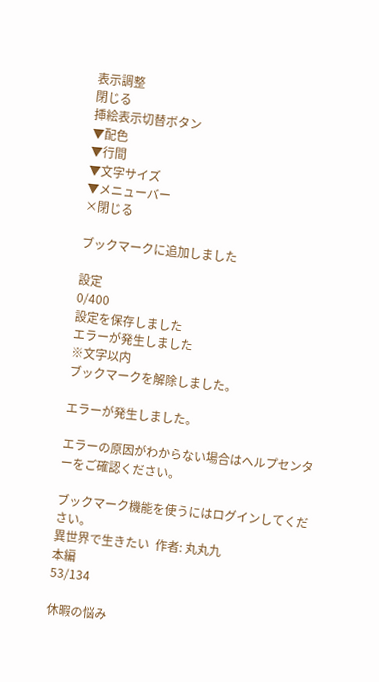表示調整
閉じる
挿絵表示切替ボタン
▼配色
▼行間
▼文字サイズ
▼メニューバー
×閉じる

ブックマークに追加しました

設定
0/400
設定を保存しました
エラーが発生しました
※文字以内
ブックマークを解除しました。

エラーが発生しました。

エラーの原因がわからない場合はヘルプセンターをご確認ください。

ブックマーク機能を使うにはログインしてください。
異世界で生きたい  作者: 丸丸九
本編
53/134

休暇の悩み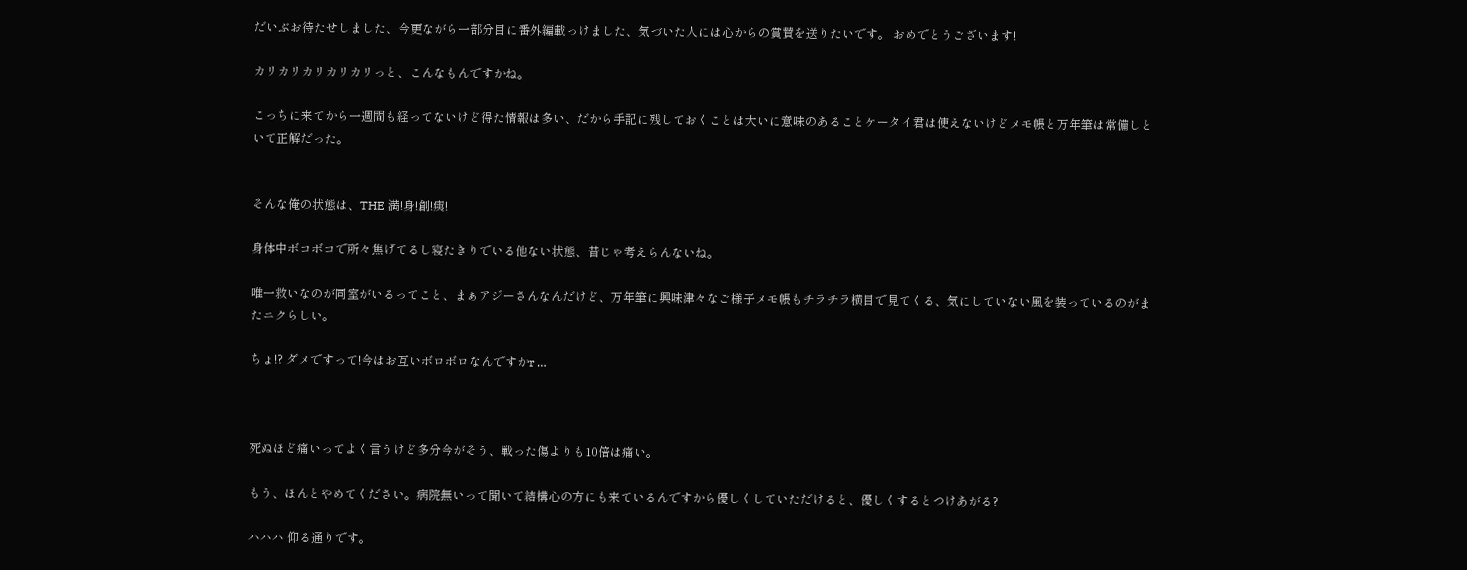だいぶお待たせしました、今更ながら一部分目に番外編載っけました、気づいた人には心からの賞賛を送りたいです。 おめでとうございます!

カリカリカリカリカリっと、こんなもんですかね。

こっちに来てから一週間も経ってないけど得た情報は多い、だから手記に残しておくことは大いに意味のあることケータイ君は使えないけどメモ帳と万年筆は常備しといて正解だった。


そんな俺の状態は、THE 満!身!創!痍!

身体中ボコボコで所々焦げてるし寝たきりでいる他ない状態、昔じゃ考えらんないね。

唯一救いなのが同室がいるってこと、まぁアジーさんなんだけど、万年筆に興味津々なご様子メモ帳もチラチラ横目で見てくる、気にしていない風を装っているのがまたニクらしい。

ちょ!? ダメですって!今はお互いボロボロなんですかr …



死ぬほど痛いってよく言うけど多分今がそう、戦った傷よりも10倍は痛い。

もう、ほんとやめてください。病院無いって聞いて結構心の方にも来ているんですから優しくしていただけると、優しくするとつけあがる?

ハハハ 仰る通りです。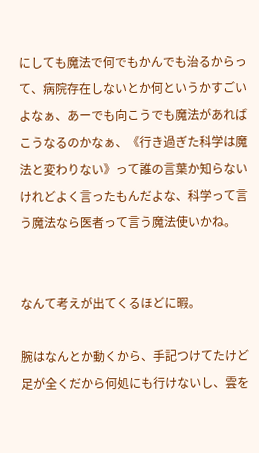にしても魔法で何でもかんでも治るからって、病院存在しないとか何というかすごいよなぁ、あーでも向こうでも魔法があればこうなるのかなぁ、《行き過ぎた科学は魔法と変わりない》って誰の言葉か知らないけれどよく言ったもんだよな、科学って言う魔法なら医者って言う魔法使いかね。


なんて考えが出てくるほどに暇。

腕はなんとか動くから、手記つけてたけど足が全くだから何処にも行けないし、雲を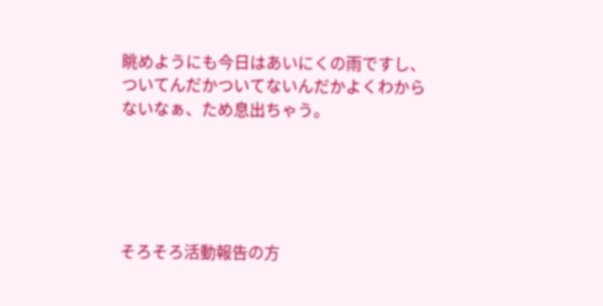眺めようにも今日はあいにくの雨ですし、ついてんだかついてないんだかよくわからないなぁ、ため息出ちゃう。





そろそろ活動報告の方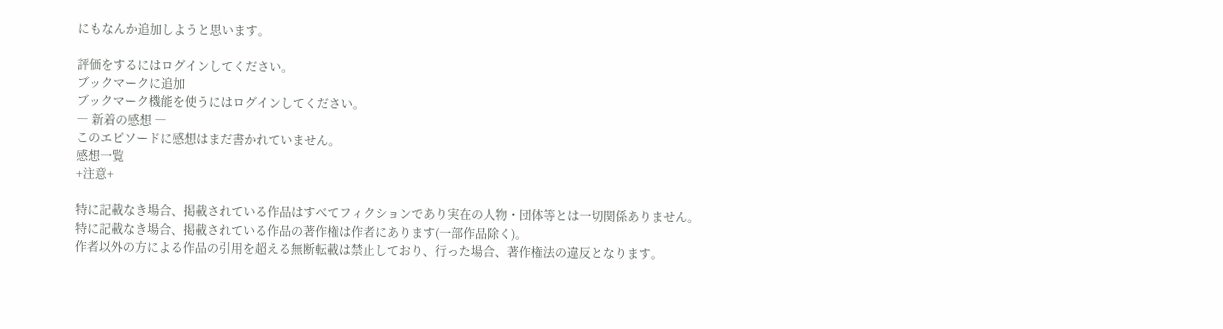にもなんか追加しようと思います。

評価をするにはログインしてください。
ブックマークに追加
ブックマーク機能を使うにはログインしてください。
― 新着の感想 ―
このエピソードに感想はまだ書かれていません。
感想一覧
+注意+

特に記載なき場合、掲載されている作品はすべてフィクションであり実在の人物・団体等とは一切関係ありません。
特に記載なき場合、掲載されている作品の著作権は作者にあります(一部作品除く)。
作者以外の方による作品の引用を超える無断転載は禁止しており、行った場合、著作権法の違反となります。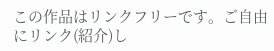この作品はリンクフリーです。ご自由にリンク(紹介)し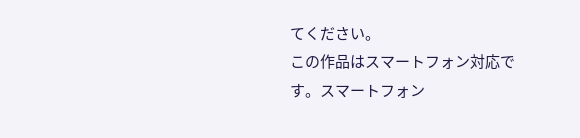てください。
この作品はスマートフォン対応です。スマートフォン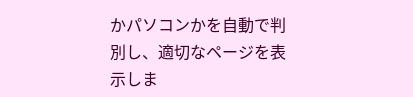かパソコンかを自動で判別し、適切なページを表示しま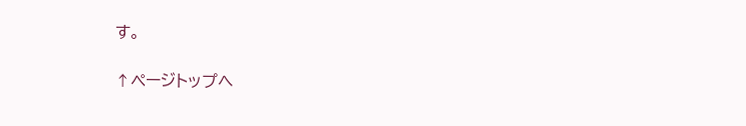す。

↑ページトップへ